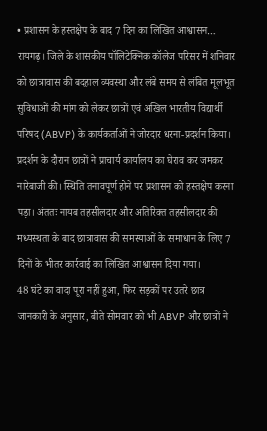• प्रशासन के हस्तक्षेप के बाद 7 दिन का लिखित आश्वासन…
रायगढ़। जिले के शासकीय पॉलिटेक्निक कॉलेज परिसर में शनिवार को छात्रावास की बदहाल व्यवस्था और लंबे समय से लंबित मूलभूत सुविधाओं की मांग को लेकर छात्रों एवं अखिल भारतीय विद्यार्थी परिषद (ABVP) के कार्यकर्ताओं ने जोरदार धरना-प्रदर्शन किया। प्रदर्शन के दौरान छात्रों ने प्राचार्य कार्यालय का घेराव कर जमकर नारेबाजी की। स्थिति तनावपूर्ण होने पर प्रशासन को हस्तक्षेप करना पड़ा। अंततः नायब तहसीलदार और अतिरिक्त तहसीलदार की मध्यस्थता के बाद छात्रावास की समस्याओं के समाधान के लिए 7 दिनों के भीतर कार्रवाई का लिखित आश्वासन दिया गया।
48 घंटे का वादा पूरा नहीं हुआ, फिर सड़कों पर उतरे छात्र
जानकारी के अनुसार, बीते सोमवार को भी ABVP और छात्रों ने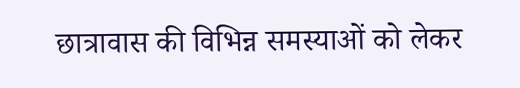छात्रावास की विभिन्न समस्याओं को लेकर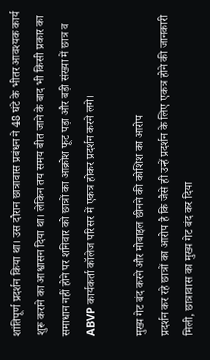शांतिपूर्ण प्रदर्शन किया था। उस दौरान छात्रावास प्रबंधन ने 48 घंटे के भीतर आवश्यक कार्य शुरू कराने का आश्वासन दिया था। लेकिन तय समय बीत जाने के बाद भी किसी प्रकार का समाधान नहीं होने पर शनिवार को छात्रों का आक्रोश फूट पड़ा और बड़ी संख्या में छात्र व ABVP कार्यकर्ता कॉलेज परिसर में एकत्र होकर प्रदर्शन करने लगे।

मुख्य गेट बंद करने और मोबाइल छीनने की कोशिश का आरोप
प्रदर्शन कर रहे छात्रों का आरोप है कि जैसे ही उन्हें प्रदर्शन के लिए एकत्र होने की जानकारी मिली, छात्रावास का मुख्य गेट बंद कर दिया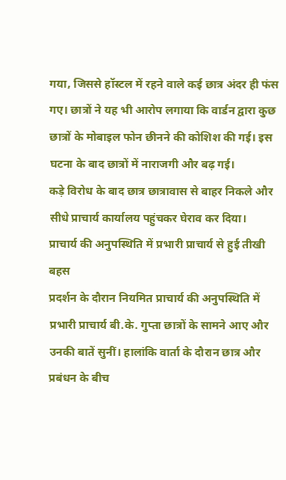गया, जिससे हॉस्टल में रहने वाले कई छात्र अंदर ही फंस गए। छात्रों ने यह भी आरोप लगाया कि वार्डन द्वारा कुछ छात्रों के मोबाइल फोन छीनने की कोशिश की गई। इस घटना के बाद छात्रों में नाराजगी और बढ़ गई।
कड़े विरोध के बाद छात्र छात्रावास से बाहर निकले और सीधे प्राचार्य कार्यालय पहुंचकर घेराव कर दिया।
प्राचार्य की अनुपस्थिति में प्रभारी प्राचार्य से हुई तीखी बहस
प्रदर्शन के दौरान नियमित प्राचार्य की अनुपस्थिति में प्रभारी प्राचार्य बी.के. गुप्ता छात्रों के सामने आए और उनकी बातें सुनीं। हालांकि वार्ता के दौरान छात्र और प्रबंधन के बीच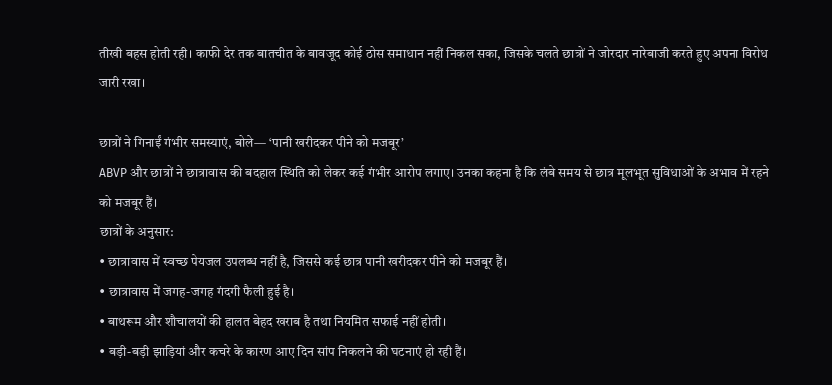तीखी बहस होती रही। काफी देर तक बातचीत के बावजूद कोई ठोस समाधान नहीं निकल सका, जिसके चलते छात्रों ने जोरदार नारेबाजी करते हुए अपना विरोध जारी रखा।

छात्रों ने गिनाईं गंभीर समस्याएं, बोले— ‘पानी खरीदकर पीने को मजबूर’
ABVP और छात्रों ने छात्रावास की बदहाल स्थिति को लेकर कई गंभीर आरोप लगाए। उनका कहना है कि लंबे समय से छात्र मूलभूत सुविधाओं के अभाव में रहने को मजबूर हैं।
छात्रों के अनुसार:
• छात्रावास में स्वच्छ पेयजल उपलब्ध नहीं है, जिससे कई छात्र पानी खरीदकर पीने को मजबूर हैं।
• छात्रावास में जगह-जगह गंदगी फैली हुई है।
• बाथरूम और शौचालयों की हालत बेहद खराब है तथा नियमित सफाई नहीं होती।
• बड़ी-बड़ी झाड़ियां और कचरे के कारण आए दिन सांप निकलने की घटनाएं हो रही हैं।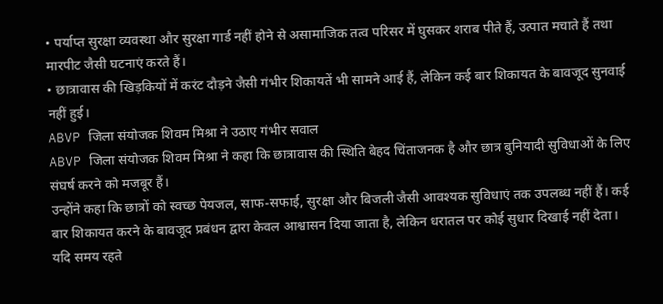• पर्याप्त सुरक्षा व्यवस्था और सुरक्षा गार्ड नहीं होने से असामाजिक तत्व परिसर में घुसकर शराब पीते हैं, उत्पात मचाते हैं तथा मारपीट जैसी घटनाएं करते हैं।
• छात्रावास की खिड़कियों में करंट दौड़ने जैसी गंभीर शिकायतें भी सामने आई हैं, लेकिन कई बार शिकायत के बावजूद सुनवाई नहीं हुई।
ABVP जिला संयोजक शिवम मिश्रा ने उठाए गंभीर सवाल
ABVP जिला संयोजक शिवम मिश्रा ने कहा कि छात्रावास की स्थिति बेहद चिंताजनक है और छात्र बुनियादी सुविधाओं के लिए संघर्ष करने को मजबूर हैं।
उन्होंने कहा कि छात्रों को स्वच्छ पेयजल, साफ-सफाई, सुरक्षा और बिजली जैसी आवश्यक सुविधाएं तक उपलब्ध नहीं हैं। कई बार शिकायत करने के बावजूद प्रबंधन द्वारा केवल आश्वासन दिया जाता है, लेकिन धरातल पर कोई सुधार दिखाई नहीं देता। यदि समय रहते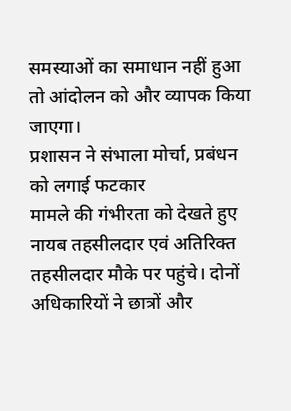समस्याओं का समाधान नहीं हुआ तो आंदोलन को और व्यापक किया जाएगा।
प्रशासन ने संभाला मोर्चा, प्रबंधन को लगाई फटकार
मामले की गंभीरता को देखते हुए नायब तहसीलदार एवं अतिरिक्त तहसीलदार मौके पर पहुंचे। दोनों अधिकारियों ने छात्रों और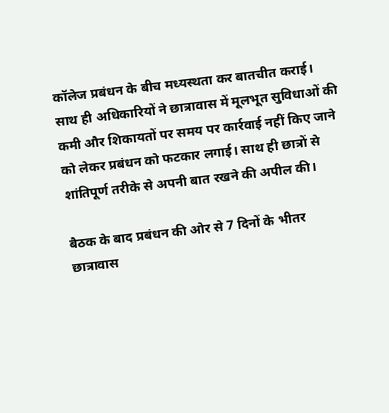कॉलेज प्रबंधन के बीच मध्यस्थता कर बातचीत कराई।
साथ ही अधिकारियों ने छात्रावास में मूलभूत सुविधाओं की कमी और शिकायतों पर समय पर कार्रवाई नहीं किए जाने को लेकर प्रबंधन को फटकार लगाई। साथ ही छात्रों से शांतिपूर्ण तरीके से अपनी बात रखने की अपील की।

बैठक के बाद प्रबंधन की ओर से 7 दिनों के भीतर छात्रावास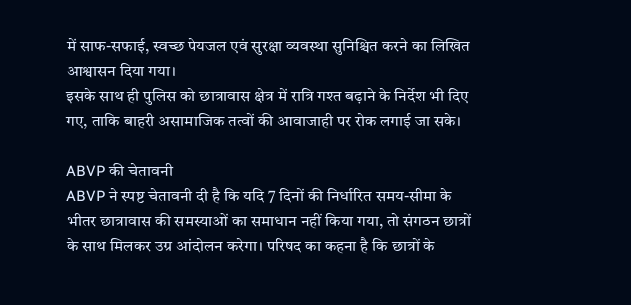में साफ-सफाई, स्वच्छ पेयजल एवं सुरक्षा व्यवस्था सुनिश्चित करने का लिखित आश्वासन दिया गया।
इसके साथ ही पुलिस को छात्रावास क्षेत्र में रात्रि गश्त बढ़ाने के निर्देश भी दिए गए, ताकि बाहरी असामाजिक तत्वों की आवाजाही पर रोक लगाई जा सके।

ABVP की चेतावनी
ABVP ने स्पष्ट चेतावनी दी है कि यदि 7 दिनों की निर्धारित समय-सीमा के भीतर छात्रावास की समस्याओं का समाधान नहीं किया गया, तो संगठन छात्रों के साथ मिलकर उग्र आंदोलन करेगा। परिषद का कहना है कि छात्रों के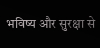भविष्य और सुरक्षा से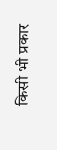किसी भी प्रकार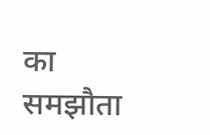का समझौता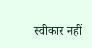स्वीकार नहीं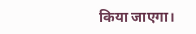किया जाएगा।